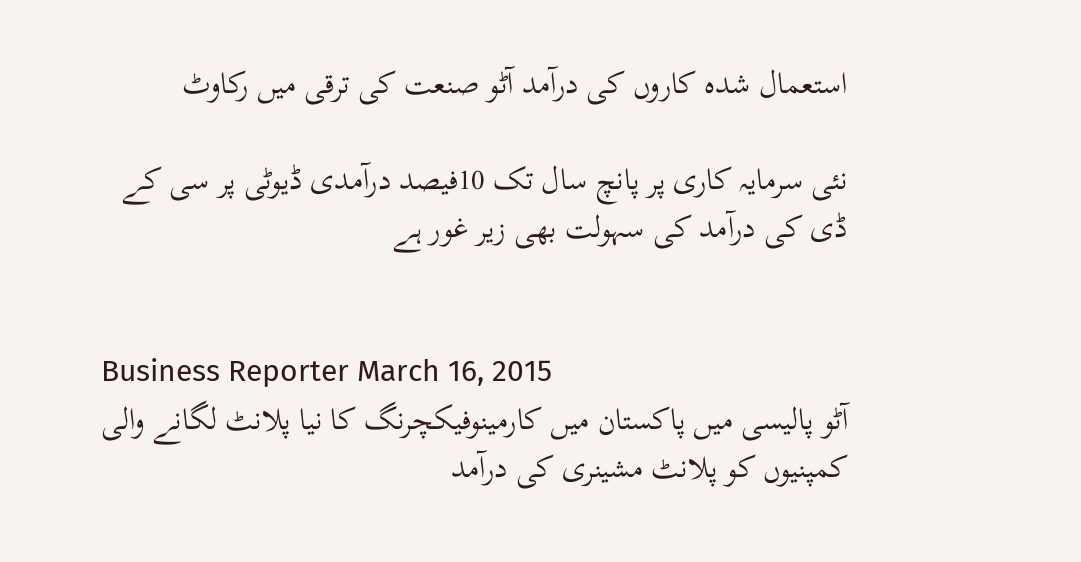استعمال شدہ کاروں کی درآمد آٹو صنعت کی ترقی میں رکاوٹ

نئی سرمایہ کاری پر پانچ سال تک 10فیصد درآمدی ڈیوٹی پر سی کے ڈی کی درآمد کی سہولت بھی زیر غور ہے


Business Reporter March 16, 2015
آٹو پالیسی میں پاکستان میں کارمینوفیکچرنگ کا نیا پلانٹ لگانے والی کمپنیوں کو پلانٹ مشینری کی درآمد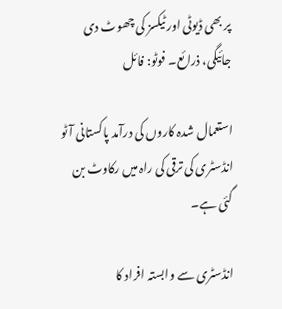پر بھی ڈیوٹی اور ٹیکسز کی چھوٹ دی جائیگی، ذرائع۔ فوٹو: فائل

استعمال شدہ کاروں کی درآمد پاکستانی آٹو انڈسٹری کی ترقی کی راہ میں رکاوٹ بن گئی ہے۔

انڈسٹری سے وابستہ افراد کا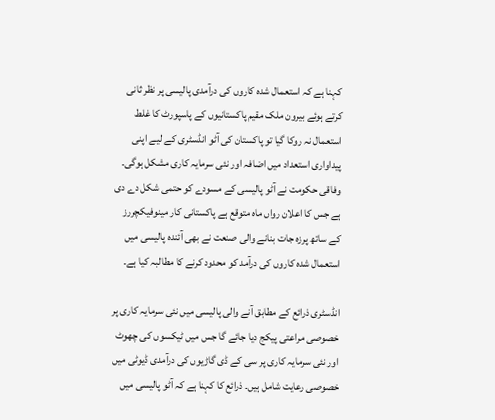کہنا ہے کہ استعمال شدہ کاروں کی درآمدی پالیسی پر نظر ثانی کرتے ہوئے بیرون ملک مقیم پاکستانیوں کے پاسپورٹ کا غلط استعمال نہ روکا گیا تو پاکستان کی آٹو انڈسٹری کے لیے اپنی پیداواری استعداد میں اضافہ اور نئی سرمایہ کاری مشکل ہوگی۔ وفاقی حکومت نے آٹو پالیسی کے مسودے کو حتمی شکل دے دی ہے جس کا اعلان رواں ماہ متوقع ہے پاکستانی کار مینوفیکچررز کے ساتھ پرزہ جات بنانے والی صنعت نے بھی آئندہ پالیسی میں استعمال شدہ کاروں کی درآمد کو محدود کرنے کا مطالبہ کیا ہے۔

انڈسٹری ذرائع کے مطابق آنے والی پالیسی میں نئی سرمایہ کاری پر خصوصی مراعتی پیکج دیا جائے گا جس میں ٹیکسوں کی چھوٹ اور نئی سرمایہ کاری پر سی کے ڈی گاڑیوں کی درآمدی ڈیوٹی میں خصوصی رعایت شامل ہیں۔ ذرائع کا کہنا ہے کہ آٹو پالیسی میں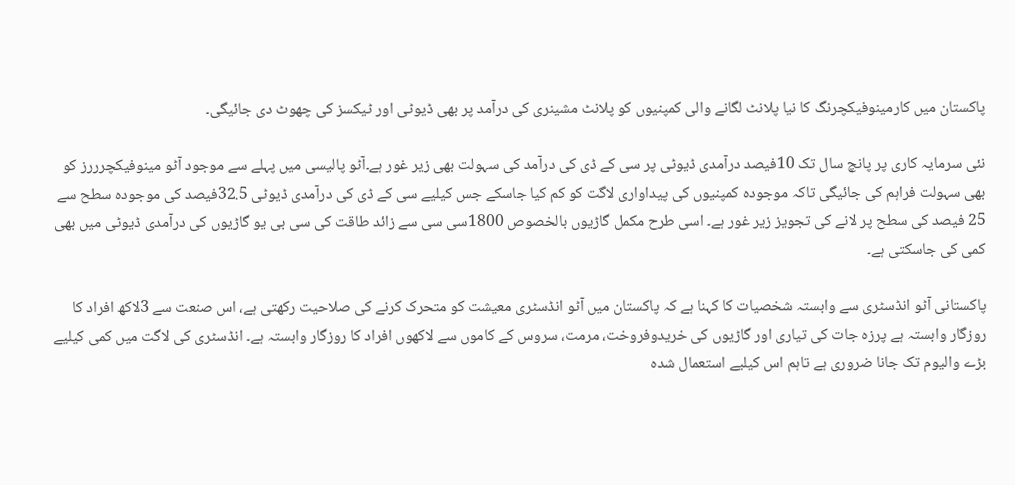پاکستان میں کارمینوفیکچرنگ کا نیا پلانٹ لگانے والی کمپنیوں کو پلانٹ مشینری کی درآمد پر بھی ڈیوٹی اور ٹیکسز کی چھوٹ دی جائیگی۔

نئی سرمایہ کاری پر پانچ سال تک 10فیصد درآمدی ڈیوٹی پر سی کے ڈی کی درآمد کی سہولت بھی زیر غور ہے۔آٹو پالیسی میں پہلے سے موجود آٹو مینوفیکچرررز کو بھی سہولت فراہم کی جائیگی تاکہ موجودہ کمپنیوں کی پیداواری لاگت کو کم کیا جاسکے جس کیلیے سی کے ڈی کی درآمدی ڈیوٹی 32.5فیصد کی موجودہ سطح سے 25 فیصد کی سطح پر لانے کی تجویز زیر غور ہے۔ اسی طرح مکمل گاڑیوں بالخصوص 1800سی سی سے زائد طاقت کی سی بی یو گاڑیوں کی درآمدی ڈیوٹی میں بھی کمی کی جاسکتی ہے۔

پاکستانی آٹو انڈسٹری سے وابستہ شخصیات کا کہنا ہے کہ پاکستان میں آٹو انڈسٹری معیشت کو متحرک کرنے کی صلاحیت رکھتی ہے، اس صنعت سے 3لاکھ افراد کا روزگار وابستہ ہے پرزہ جات کی تیاری اور گاڑیوں کی خریدوفروخت، مرمت، سروس کے کاموں سے لاکھوں افراد کا روزگار وابستہ ہے۔ انڈسٹری کی لاگت میں کمی کیلیے بڑے والیوم تک جانا ضروری ہے تاہم اس کیلیے استعمال شدہ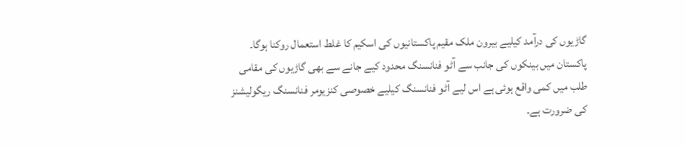گاڑیوں کی درآمد کیلیے بیرون ملک مقیم پاکستانیوں کی اسکیم کا غلط استعمال روکنا ہوگا۔ پاکستان میں بینکوں کی جانب سے آٹو فنانسنگ محدود کیے جانے سے بھی گاڑیوں کی مقامی طلب میں کمی واقع ہوئی ہے اس لیے آٹو فنانسنگ کیلیے خصوصی کنزیومر فنانسنگ ریگولیشنز کی ضرورت ہے۔